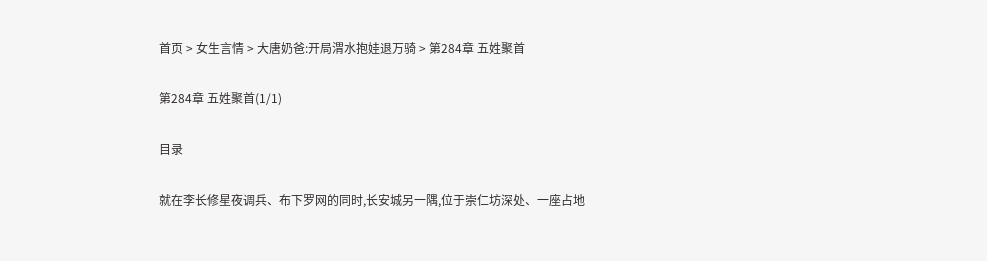首页 > 女生言情 > 大唐奶爸:开局渭水抱娃退万骑 > 第284章 五姓聚首

第284章 五姓聚首(1/1)

目录

就在李长修星夜调兵、布下罗网的同时,长安城另一隅,位于崇仁坊深处、一座占地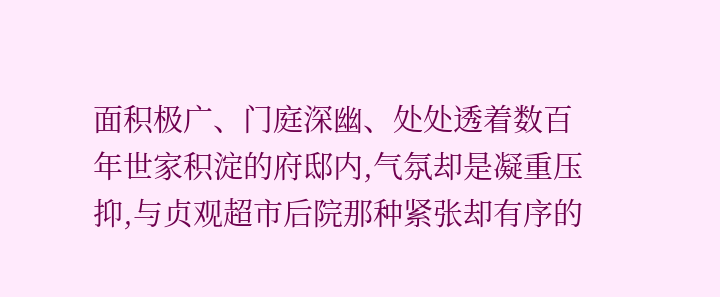面积极广、门庭深幽、处处透着数百年世家积淀的府邸内,气氛却是凝重压抑,与贞观超市后院那种紧张却有序的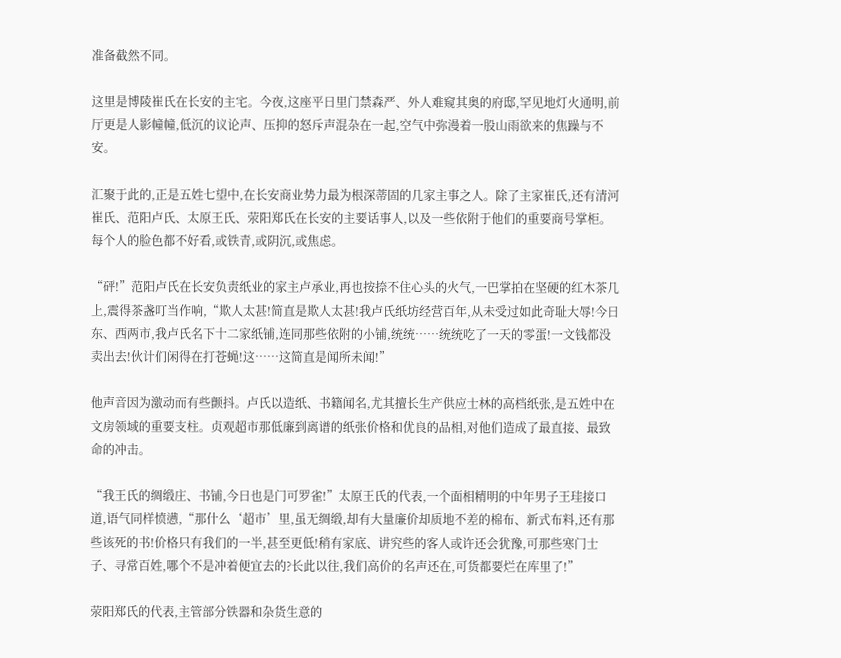准备截然不同。

这里是博陵崔氏在长安的主宅。今夜,这座平日里门禁森严、外人难窥其奥的府邸,罕见地灯火通明,前厅更是人影幢幢,低沉的议论声、压抑的怒斥声混杂在一起,空气中弥漫着一股山雨欲来的焦躁与不安。

汇聚于此的,正是五姓七望中,在长安商业势力最为根深蒂固的几家主事之人。除了主家崔氏,还有清河崔氏、范阳卢氏、太原王氏、荥阳郑氏在长安的主要话事人,以及一些依附于他们的重要商号掌柜。每个人的脸色都不好看,或铁青,或阴沉,或焦虑。

“砰!”范阳卢氏在长安负责纸业的家主卢承业,再也按捺不住心头的火气,一巴掌拍在坚硬的红木茶几上,震得茶盏叮当作响,“欺人太甚!简直是欺人太甚!我卢氏纸坊经营百年,从未受过如此奇耻大辱!今日东、西两市,我卢氏名下十二家纸铺,连同那些依附的小铺,统统……统统吃了一天的零蛋!一文钱都没卖出去!伙计们闲得在打苍蝇!这……这简直是闻所未闻!”

他声音因为激动而有些颤抖。卢氏以造纸、书籍闻名,尤其擅长生产供应士林的高档纸张,是五姓中在文房领域的重要支柱。贞观超市那低廉到离谱的纸张价格和优良的品相,对他们造成了最直接、最致命的冲击。

“我王氏的绸缎庄、书铺,今日也是门可罗雀!”太原王氏的代表,一个面相精明的中年男子王珪接口道,语气同样愤懑,“那什么‘超市’里,虽无绸缎,却有大量廉价却质地不差的棉布、新式布料,还有那些该死的书!价格只有我们的一半,甚至更低!稍有家底、讲究些的客人或许还会犹豫,可那些寒门士子、寻常百姓,哪个不是冲着便宜去的?长此以往,我们高价的名声还在,可货都要烂在库里了!”

荥阳郑氏的代表,主管部分铁器和杂货生意的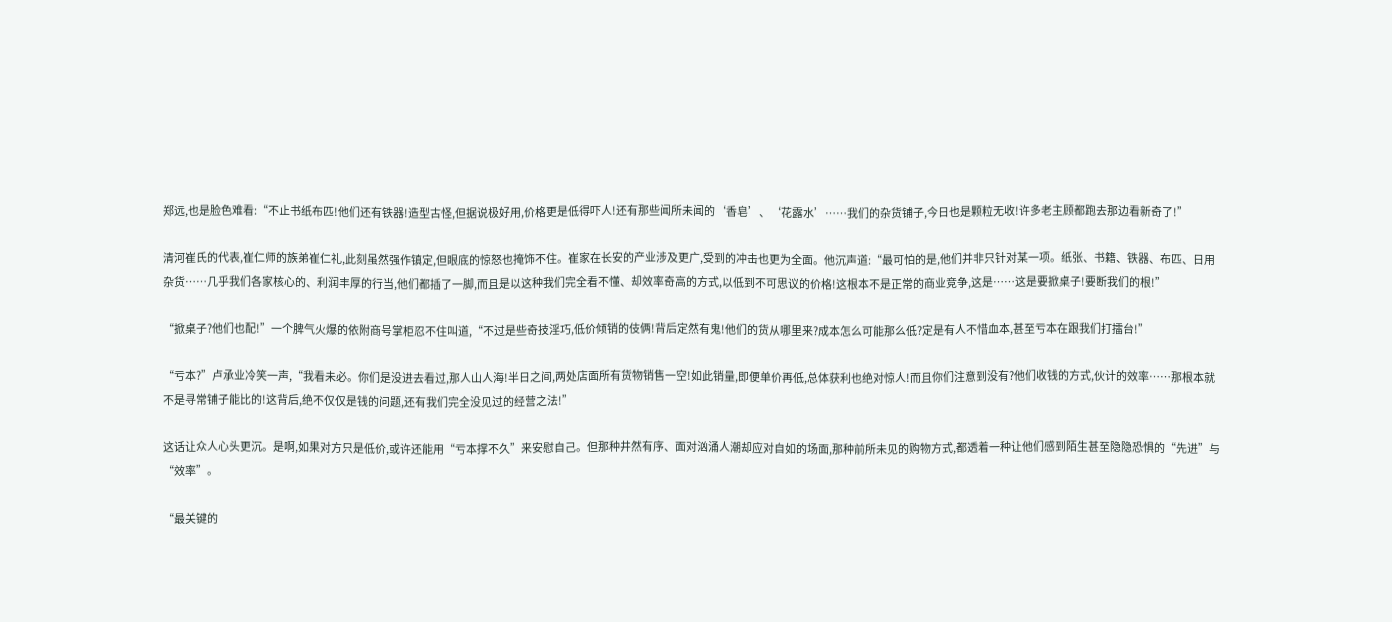郑远,也是脸色难看:“不止书纸布匹!他们还有铁器!造型古怪,但据说极好用,价格更是低得吓人!还有那些闻所未闻的‘香皂’、‘花露水’……我们的杂货铺子,今日也是颗粒无收!许多老主顾都跑去那边看新奇了!”

清河崔氏的代表,崔仁师的族弟崔仁礼,此刻虽然强作镇定,但眼底的惊怒也掩饰不住。崔家在长安的产业涉及更广,受到的冲击也更为全面。他沉声道:“最可怕的是,他们并非只针对某一项。纸张、书籍、铁器、布匹、日用杂货……几乎我们各家核心的、利润丰厚的行当,他们都插了一脚,而且是以这种我们完全看不懂、却效率奇高的方式,以低到不可思议的价格!这根本不是正常的商业竞争,这是……这是要掀桌子!要断我们的根!”

“掀桌子?他们也配!”一个脾气火爆的依附商号掌柜忍不住叫道,“不过是些奇技淫巧,低价倾销的伎俩!背后定然有鬼!他们的货从哪里来?成本怎么可能那么低?定是有人不惜血本,甚至亏本在跟我们打擂台!”

“亏本?”卢承业冷笑一声,“我看未必。你们是没进去看过,那人山人海!半日之间,两处店面所有货物销售一空!如此销量,即便单价再低,总体获利也绝对惊人!而且你们注意到没有?他们收钱的方式,伙计的效率……那根本就不是寻常铺子能比的!这背后,绝不仅仅是钱的问题,还有我们完全没见过的经营之法!”

这话让众人心头更沉。是啊,如果对方只是低价,或许还能用“亏本撑不久”来安慰自己。但那种井然有序、面对汹涌人潮却应对自如的场面,那种前所未见的购物方式,都透着一种让他们感到陌生甚至隐隐恐惧的“先进”与“效率”。

“最关键的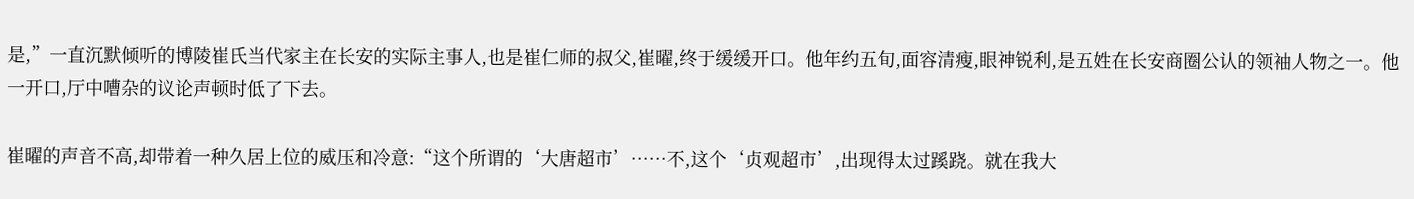是,”一直沉默倾听的博陵崔氏当代家主在长安的实际主事人,也是崔仁师的叔父,崔曜,终于缓缓开口。他年约五旬,面容清瘦,眼神锐利,是五姓在长安商圈公认的领袖人物之一。他一开口,厅中嘈杂的议论声顿时低了下去。

崔曜的声音不高,却带着一种久居上位的威压和冷意:“这个所谓的‘大唐超市’……不,这个‘贞观超市’,出现得太过蹊跷。就在我大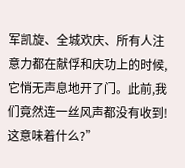军凯旋、全城欢庆、所有人注意力都在献俘和庆功上的时候,它悄无声息地开了门。此前,我们竟然连一丝风声都没有收到!这意味着什么?”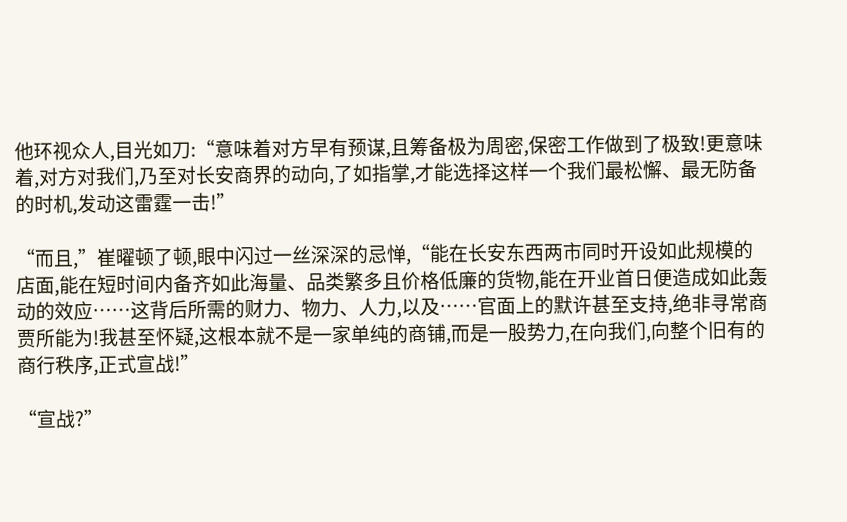他环视众人,目光如刀:“意味着对方早有预谋,且筹备极为周密,保密工作做到了极致!更意味着,对方对我们,乃至对长安商界的动向,了如指掌,才能选择这样一个我们最松懈、最无防备的时机,发动这雷霆一击!”

“而且,”崔曜顿了顿,眼中闪过一丝深深的忌惮,“能在长安东西两市同时开设如此规模的店面,能在短时间内备齐如此海量、品类繁多且价格低廉的货物,能在开业首日便造成如此轰动的效应……这背后所需的财力、物力、人力,以及……官面上的默许甚至支持,绝非寻常商贾所能为!我甚至怀疑,这根本就不是一家单纯的商铺,而是一股势力,在向我们,向整个旧有的商行秩序,正式宣战!”

“宣战?”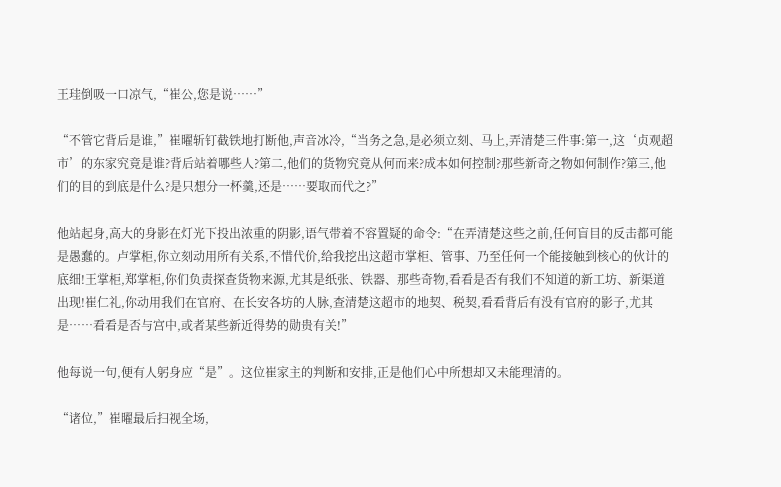王珪倒吸一口凉气,“崔公,您是说……”

“不管它背后是谁,”崔曜斩钉截铁地打断他,声音冰冷,“当务之急,是必须立刻、马上,弄清楚三件事:第一,这‘贞观超市’的东家究竟是谁?背后站着哪些人?第二,他们的货物究竟从何而来?成本如何控制?那些新奇之物如何制作?第三,他们的目的到底是什么?是只想分一杯羹,还是……要取而代之?”

他站起身,高大的身影在灯光下投出浓重的阴影,语气带着不容置疑的命令:“在弄清楚这些之前,任何盲目的反击都可能是愚蠢的。卢掌柜,你立刻动用所有关系,不惜代价,给我挖出这超市掌柜、管事、乃至任何一个能接触到核心的伙计的底细!王掌柜,郑掌柜,你们负责探查货物来源,尤其是纸张、铁器、那些奇物,看看是否有我们不知道的新工坊、新渠道出现!崔仁礼,你动用我们在官府、在长安各坊的人脉,查清楚这超市的地契、税契,看看背后有没有官府的影子,尤其是……看看是否与宫中,或者某些新近得势的勋贵有关!”

他每说一句,便有人躬身应“是”。这位崔家主的判断和安排,正是他们心中所想却又未能理清的。

“诸位,”崔曜最后扫视全场,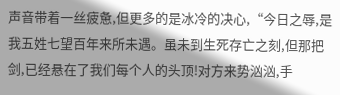声音带着一丝疲惫,但更多的是冰冷的决心,“今日之辱,是我五姓七望百年来所未遇。虽未到生死存亡之刻,但那把剑,已经悬在了我们每个人的头顶!对方来势汹汹,手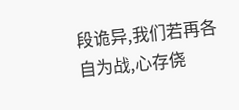段诡异,我们若再各自为战,心存侥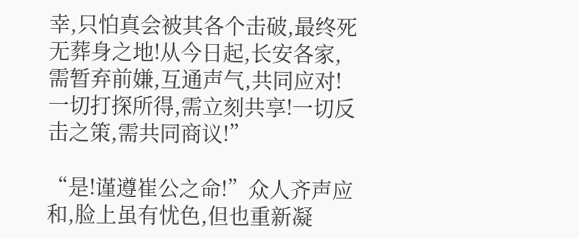幸,只怕真会被其各个击破,最终死无葬身之地!从今日起,长安各家,需暂弃前嫌,互通声气,共同应对!一切打探所得,需立刻共享!一切反击之策,需共同商议!”

“是!谨遵崔公之命!”众人齐声应和,脸上虽有忧色,但也重新凝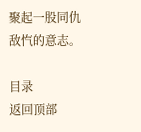聚起一股同仇敌忾的意志。

目录
返回顶部